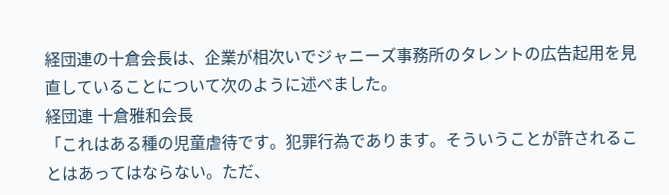経団連の十倉会長は、企業が相次いでジャニーズ事務所のタレントの広告起用を見直していることについて次のように述べました。
経団連 十倉雅和会長
「これはある種の児童虐待です。犯罪行為であります。そういうことが許されることはあってはならない。ただ、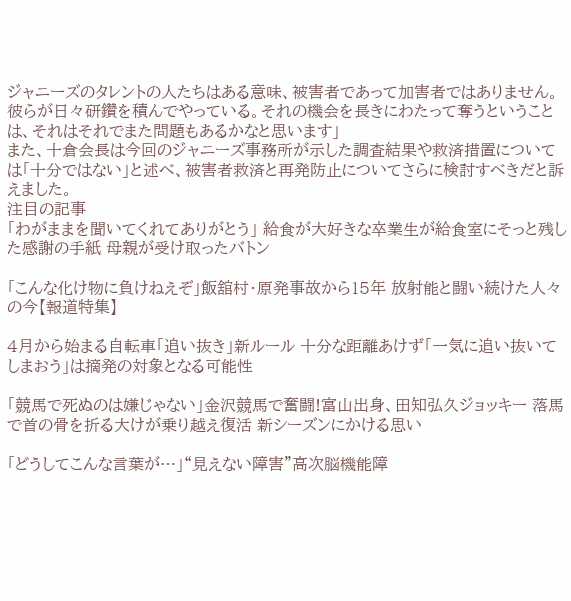ジャニーズのタレントの人たちはある意味、被害者であって加害者ではありません。彼らが日々研鑽を積んでやっている。それの機会を長きにわたって奪うということは、それはそれでまた問題もあるかなと思います」
また、十倉会長は今回のジャニーズ事務所が示した調査結果や救済措置については「十分ではない」と述べ、被害者救済と再発防止についてさらに検討すべきだと訴えました。
注目の記事
「わがままを聞いてくれてありがとう」 給食が大好きな卒業生が給食室にそっと残した感謝の手紙 母親が受け取ったバトン

「こんな化け物に負けねえぞ」飯舘村・原発事故から15年 放射能と闘い続けた人々の今【報道特集】

4月から始まる自転車「追い抜き」新ルール 十分な距離あけず「一気に追い抜いてしまおう」は摘発の対象となる可能性

「競馬で死ぬのは嫌じゃない」金沢競馬で奮闘!富山出身、田知弘久ジョッキー 落馬で首の骨を折る大けが乗り越え復活 新シーズンにかける思い

「どうしてこんな言葉が…」“見えない障害”高次脳機能障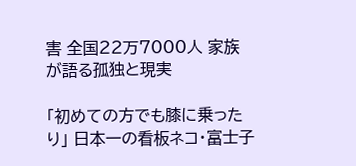害 全国22万7000人 家族が語る孤独と現実

「初めての方でも膝に乗ったり」 日本一の看板ネコ・富士子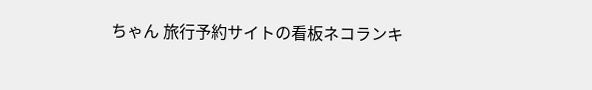ちゃん 旅行予約サイトの看板ネコランキ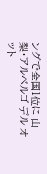ングで全国1位に 山梨・アルベルゴ デル オット